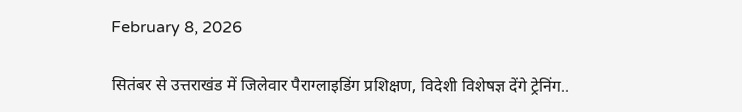February 8, 2026

सितंबर से उत्तराखंड में जिलेवार पैराग्लाइडिंग प्रशिक्षण, विदेशी विशेषज्ञ देंगे ट्रेनिंग..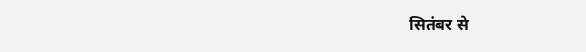सितंबर से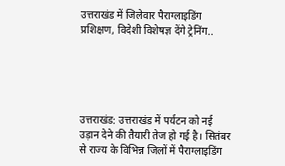उत्तराखंड में जिलेवार पैराग्लाइडिंग प्रशिक्षण, विदेशी विशेषज्ञ देंगे ट्रेनिंग..





उत्तराखंड: उत्तराखंड में पर्यटन को नई उड़ान देने की तैयारी तेज हो गई है। सितंबर से राज्य के विभिन्न जिलों में पैराग्लाइडिंग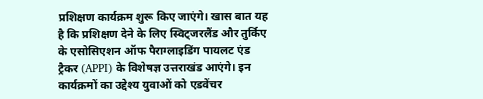प्रशिक्षण कार्यक्रम शुरू किए जाएंगे। खास बात यह है कि प्रशिक्षण देने के लिए स्विट्जरलैंड और तुर्किए के एसोसिएशन ऑफ पैराग्लाइडिंग पायलट एंड ट्रैकर (APPI) के विशेषज्ञ उत्तराखंड आएंगे। इन कार्यक्रमों का उद्देश्य युवाओं को एडवेंचर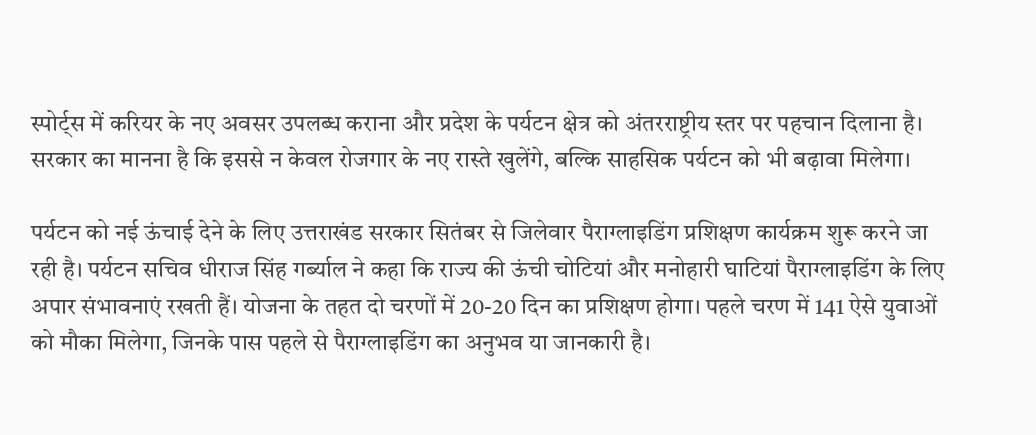स्पोर्ट्स में करियर के नए अवसर उपलब्ध कराना और प्रदेश के पर्यटन क्षेत्र को अंतरराष्ट्रीय स्तर पर पहचान दिलाना है। सरकार का मानना है कि इससे न केवल रोजगार के नए रास्ते खुलेंगे, बल्कि साहसिक पर्यटन को भी बढ़ावा मिलेगा।

पर्यटन को नई ऊंचाई देने के लिए उत्तराखंड सरकार सितंबर से जिलेवार पैराग्लाइडिंग प्रशिक्षण कार्यक्रम शुरू करने जा रही है। पर्यटन सचिव धीराज सिंह गर्ब्याल ने कहा कि राज्य की ऊंची चोटियां और मनोहारी घाटियां पैराग्लाइडिंग के लिए अपार संभावनाएं रखती हैं। योजना के तहत दो चरणों में 20-20 दिन का प्रशिक्षण होगा। पहले चरण में 141 ऐसे युवाओं को मौका मिलेगा, जिनके पास पहले से पैराग्लाइडिंग का अनुभव या जानकारी है।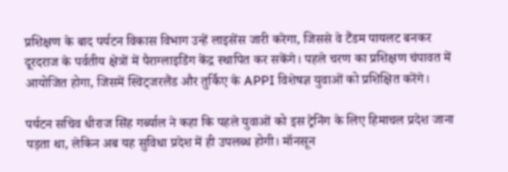प्रशिक्षण के बाद पर्यटन विकास विभाग उन्हें लाइसेंस जारी करेगा, जिससे वे टैंडम पायलट बनकर दूरदराज के पर्वतीय क्षेत्रों में पैराग्लाइडिंग केंद्र स्थापित कर सकेंगे। पहले चरण का प्रशिक्षण चंपावत में आयोजित होगा, जिसमें स्विट्जरलैंड और तुर्किए के APPI विशेषज्ञ युवाओं को प्रशिक्षित करेंगे।

पर्यटन सचिव धीराज सिंह गर्ब्याल ने कहा कि पहले युवाओं को इस ट्रेनिंग के लिए हिमाचल प्रदेश जाना पड़ता था, लेकिन अब यह सुविधा प्रदेश में ही उपलब्ध होगी। मॉनसून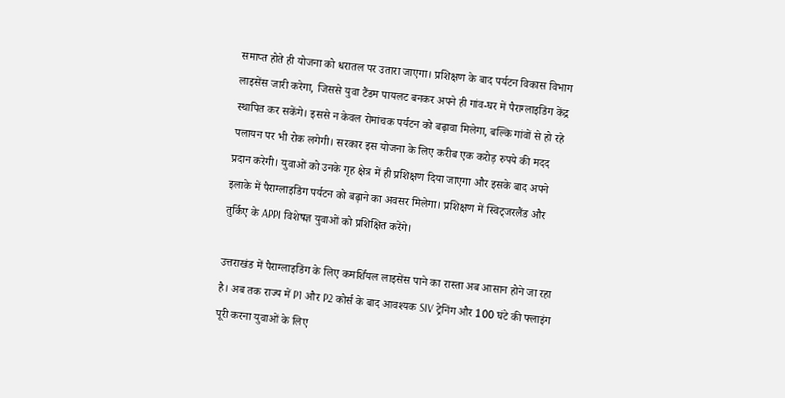समाप्त होते ही योजना को धरातल पर उतारा जाएगा। प्रशिक्षण के बाद पर्यटन विकास विभाग लाइसेंस जारी करेगा, जिससे युवा टैंडम पायलट बनकर अपने ही गांव-घर में पैराग्लाइडिंग केंद्र स्थापित कर सकेंगे। इससे न केवल रोमांचक पर्यटन को बढ़ावा मिलेगा, बल्कि गांवों से हो रहे पलायन पर भी रोक लगेगी। सरकार इस योजना के लिए करीब एक करोड़ रुपये की मदद प्रदान करेगी। युवाओं को उनके गृह क्षेत्र में ही प्रशिक्षण दिया जाएगा और इसके बाद अपने इलाके में पैराग्लाइडिंग पर्यटन को बढ़ाने का अवसर मिलेगा। प्रशिक्षण में स्विट्जरलैंड और तुर्किए के APPI विशेषज्ञ युवाओं को प्रशिक्षित करेंगे।

उत्तराखंड में पैराग्लाइडिंग के लिए कमर्शियल लाइसेंस पाने का रास्ता अब आसान होने जा रहा है। अब तक राज्य में P1 और P2 कोर्स के बाद आवश्यक SIV ट्रेनिंग और 100 घंटे की फ्लाइंग पूरी करना युवाओं के लिए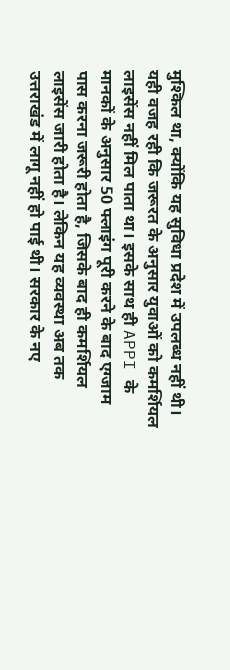मुश्किल था, क्योंकि यह सुविधा प्रदेश में उपलब्ध नहीं थी। यही वजह रही कि जरूरत के अनुसार युवाओं को कमर्शियल लाइसेंस नहीं मिल पाता था। इसके साथ ही APPI के मानकों के अनुसार 50 फ्लाइंग पूरी करने के बाद एग्जाम पास करना जरूरी होता है, जिसके बाद ही कमर्शियल लाइसेंस जारी होता है। लेकिन यह व्यवस्था अब तक उत्तराखंड में लागू नहीं हो पाई थी। सरकार के नए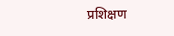प्रशिक्षण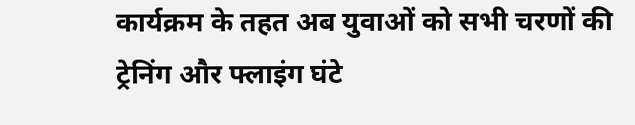कार्यक्रम के तहत अब युवाओं को सभी चरणों की ट्रेनिंग और फ्लाइंग घंटे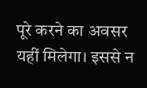पूरे करने का अवसर यहीं मिलेगा। इससे न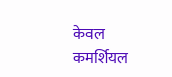केवल कमर्शियल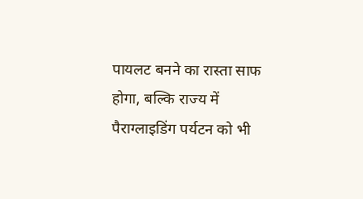पायलट बनने का रास्ता साफ होगा, बल्कि राज्य में पैराग्लाइडिंग पर्यटन को भी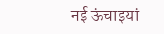नई ऊंचाइयां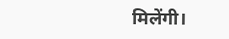मिलेंगी।